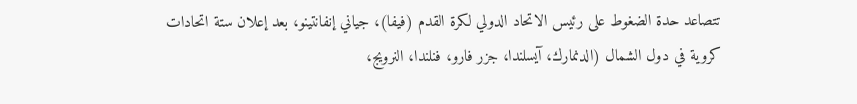تتصاعد حدة الضغوط على رئيس الاتحاد الدولي لكرة القدم (فيفا)، جياني إنفانتينو، بعد إعلان ستة اتحادات كروية في دول الشمال (الدنمارك، آيسلندا، جزر فارو، فنلندا، النرويج،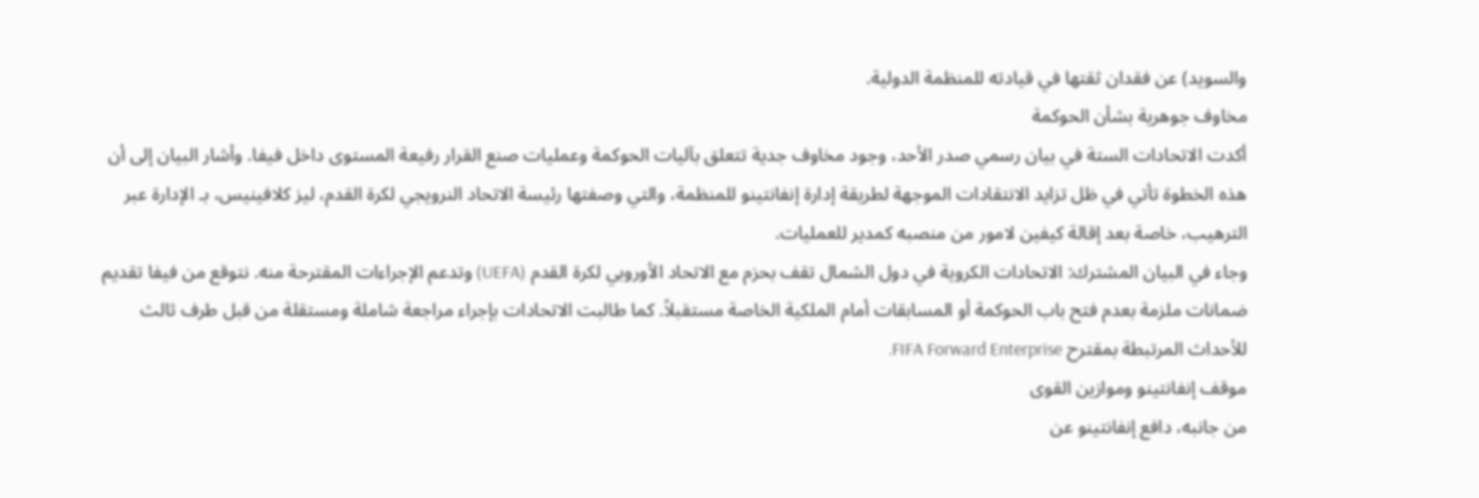والسويد) عن فقدان ثقتها في قيادته للمنظمة الدولية.
مخاوف جوهرية بشأن الحوكمة
أكدت الاتحادات الستة في بيان رسمي صدر الأحد، وجود مخاوف جدية تتعلق بآليات الحوكمة وعمليات صنع القرار رفيعة المستوى داخل فيفا. وأشار البيان إلى أن هذه الخطوة تأتي في ظل تزايد الانتقادات الموجهة لطريقة إدارة إنفانتينو للمنظمة، والتي وصفتها رئيسة الاتحاد النرويجي لكرة القدم، ليز كلافينيس، بـ الإدارة عبر الترهيب، خاصة بعد إقالة كيفين لامور من منصبه كمدير للعمليات.
وجاء في البيان المشترك: الاتحادات الكروية في دول الشمال تقف بحزم مع الاتحاد الأوروبي لكرة القدم (UEFA) وتدعم الإجراءات المقترحة منه. نتوقع من فيفا تقديم ضمانات ملزمة بعدم فتح باب الحوكمة أو المسابقات أمام الملكية الخاصة مستقبلاً. كما طالبت الاتحادات بإجراء مراجعة شاملة ومستقلة من قبل طرف ثالث للأحداث المرتبطة بمقترح FIFA Forward Enterprise.
موقف إنفانتينو وموازين القوى
من جانبه، دافع إنفانتينو عن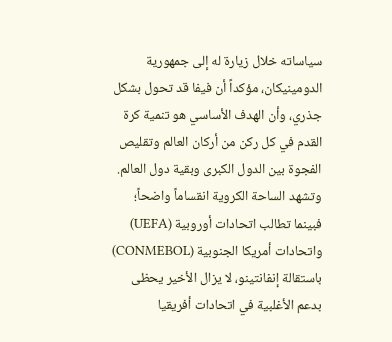سياساته خلال زيارة له إلى جمهورية الدومينيكان، مؤكداً أن فيفا قد تحول بشكل جذري، وأن الهدف الأساسي هو تنمية كرة القدم في كل ركن من أركان العالم وتقليص الفجوة بين الدول الكبرى وبقية دول العالم.
وتشهد الساحة الكروية انقساماً واضحاً؛ فبينما تطالب اتحادات أوروبية (UEFA) واتحادات أمريكا الجنوبية (CONMEBOL) باستقالة إنفانتينو، لا يزال الأخير يحظى بدعم الأغلبية في اتحادات أفريقيا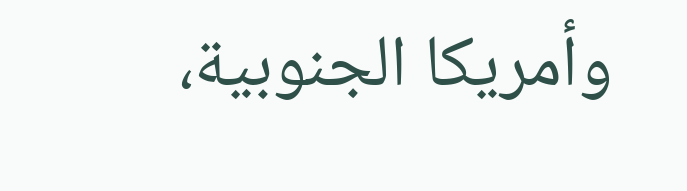وأمريكا الجنوبية،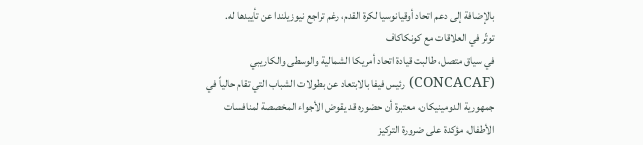بالإضافة إلى دعم اتحاد أوقيانوسيا لكرة القدم، رغم تراجع نيوزيلندا عن تأييدها له.
توتّر في العلاقات مع كونكاكاف
في سياق متصل، طالبت قيادة اتحاد أمريكا الشمالية والوسطى والكاريبي (CONCACAF) رئيس فيفا بالابتعاد عن بطولات الشباب التي تقام حالياً في جمهورية الدومينيكان، معتبرة أن حضوره قد يقوض الأجواء المخصصة لمنافسات الأطفال، مؤكدة على ضرورة التركيز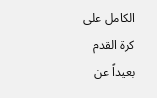الكامل على كرة القدم بعيداً عن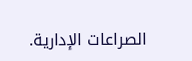الصراعات الإدارية.